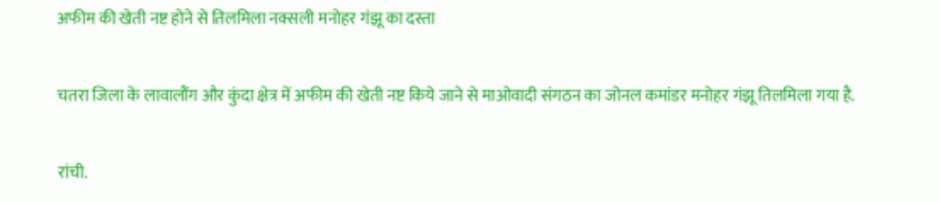अफीम की खेती नष्ट होने से तिलमिला नक्सली मनोहर गंझू का दस्ता

चतरा जिला के लावालौंग और कुंदा क्षेत्र में अफीम की खेती नष्ट किये जाने से माओवादी संगठन का जोनल कमांडर मनोहर गंझू तिलमिला गया है.

रांची.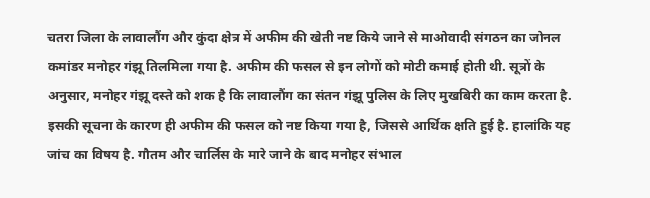चतरा जिला के लावालौंग और कुंदा क्षेत्र में अफीम की खेती नष्ट किये जाने से माओवादी संगठन का जोनल कमांडर मनोहर गंझू तिलमिला गया है. अफीम की फसल से इन लोगों को मोटी कमाई होती थी. सूत्रों के अनुसार, मनोहर गंझू दस्ते को शक है कि लावालौंग का संतन गंझू पुलिस के लिए मुखबिरी का काम करता है. इसकी सूचना के कारण ही अफीम की फसल को नष्ट किया गया है, जिससे आर्थिक क्षति हुई है. हालांकि यह जांच का विषय है. गौतम और चार्लिस के मारे जाने के बाद मनोहर संभाल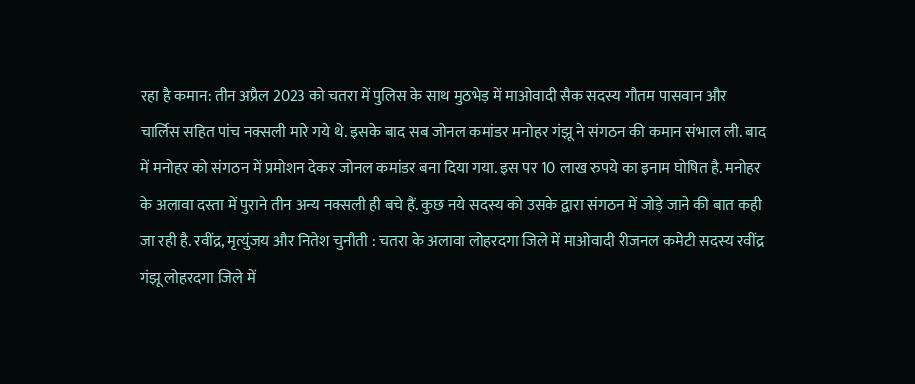रहा है कमान: तीन अप्रैल 2023 को चतरा में पुलिस के साथ मुठभेड़ में माओवादी सैक सदस्य गौतम पासवान और चार्लिस सहित पांच नक्सली मारे गये थे. इसके बाद सब जोनल कमांडर मनोहर गंझू ने संगठन की कमान संभाल ली. बाद में मनोहर को संगठन में प्रमोशन देकर जोनल कमांडर बना दिया गया. इस पर 10 लाख रुपये का इनाम घोषित है. मनोहर के अलावा दस्ता में पुराने तीन अन्य नक्सली ही बचे हैं. कुछ नये सदस्य को उसके द्वारा संगठन में जोड़े जाने की बात कही जा रही है. रवींद्र, मृत्युंजय और नितेश चुनौती : चतरा के अलावा लोहरदगा जिले में माओवादी रीजनल कमेटी सदस्य रवींद्र गंझू लोहरदगा जिले में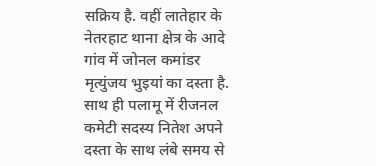सक्रिय है. वहीं लातेहार के नेतरहाट थाना क्षेत्र के आदे गांव में जोनल कमांडर मृत्युंजय भुइयां का दस्ता है. साथ ही पलामू में रीजनल कमेटी सदस्य नितेश अपने दस्ता के साथ लंबे समय से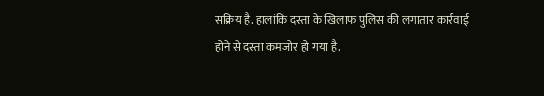सक्रिय है. हालांकि दस्ता के खिलाफ पुलिस की लगातार कार्रवाई होने से दस्ता कमजोर हो गया है.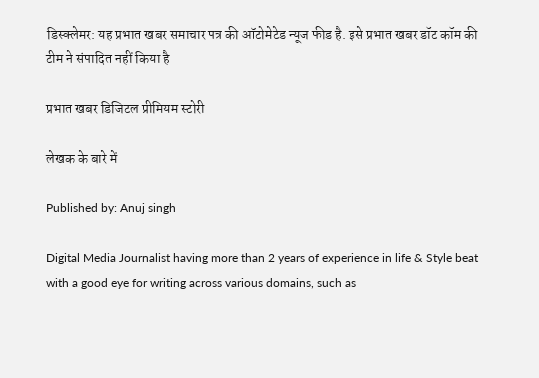डिस्क्लेमर: यह प्रभात खबर समाचार पत्र की ऑटोमेटेड न्यूज फीड है. इसे प्रभात खबर डॉट कॉम की टीम ने संपादित नहीं किया है

प्रभात खबर डिजिटल प्रीमियम स्टोरी

लेखक के बारे में

Published by: Anuj singh

Digital Media Journalist having more than 2 years of experience in life & Style beat with a good eye for writing across various domains, such as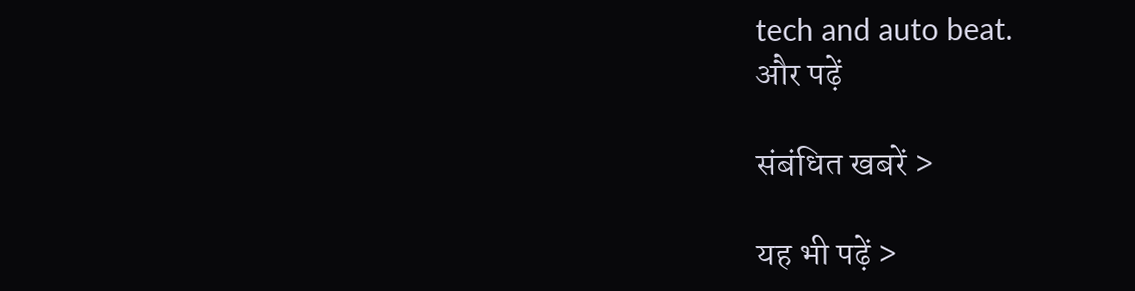tech and auto beat.
और पढ़ें

संबंधित खबरें >

यह भी पढ़ें >